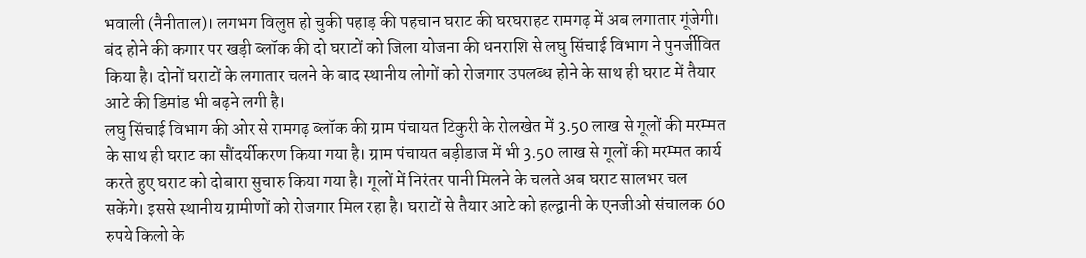भवाली (नैनीताल)। लगभग विलुप्त हो चुकी पहाड़ की पहचान घराट की घरघराहट रामगढ़ में अब लगातार गूंजेगी। बंद होने की कगार पर खड़ी ब्लॉक की दो घराटों को जिला योजना की धनराशि से लघु सिंचाई विभाग ने पुनर्जीवित किया है। दोनों घराटों के लगातार चलने के बाद स्थानीय लोगों को रोजगार उपलब्ध होने के साथ ही घराट में तैयार आटे की डिमांड भी बढ़ने लगी है।
लघु सिंचाई विभाग की ओर से रामगढ़ ब्लॉक की ग्राम पंचायत टिकुरी के रोलखेत में 3.50 लाख से गूलों की मरम्मत के साथ ही घराट का सौंदर्यीकरण किया गया है। ग्राम पंचायत बड़ीडाज में भी 3.50 लाख से गूलों की मरम्मत कार्य करते हुए घराट को दोबारा सुचारु किया गया है। गूलों में निरंतर पानी मिलने के चलते अब घराट सालभर चल सकेंगे। इससे स्थानीय ग्रामीणों को रोजगार मिल रहा है। घराटों से तैयार आटे को हल्द्वानी के एनजीओ संचालक 60 रुपये किलो के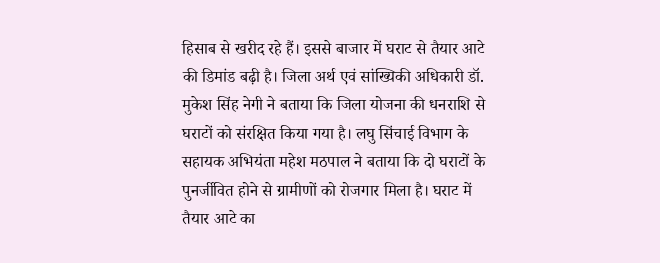हिसाब से खरीद रहे हैं। इससे बाजार में घराट से तैयार आटे की डिमांड बढ़ी है। जिला अर्थ एवं सांख्यिकी अधिकारी डॉ. मुकेश सिंह नेगी ने बताया कि जिला योजना की धनराशि से घराटों को संरक्षित किया गया है। लघु सिंचाई विभाग के सहायक अभियंता महेश मठपाल ने बताया कि दो घराटों के पुनर्जीवित होने से ग्रामीणों को रोजगार मिला है। घराट में तैयार आटे का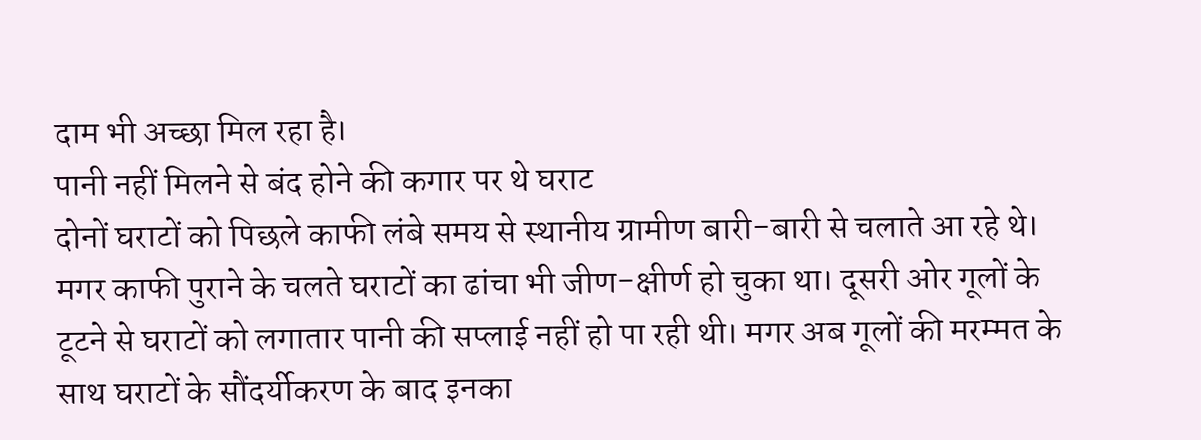दाम भी अच्छा मिल रहा है।
पानी नहीं मिलने से बंद होने की कगार पर थे घराट
दोनों घराटों को पिछले काफी लंबे समय से स्थानीय ग्रामीण बारी-बारी से चलाते आ रहे थे। मगर काफी पुराने के चलते घराटों का ढांचा भी जीण-क्षीर्ण हो चुका था। दूसरी ओर गूलों के टूटने से घराटों को लगातार पानी की सप्लाई नहीं हो पा रही थी। मगर अब गूलों की मरम्मत के साथ घराटों के सौंदर्यीकरण के बाद इनका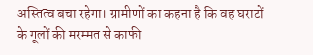अस्तित्व बचा रहेगा। ग्रामीणों का कहना है कि वह घराटों के गूलों की मरम्मत से काफी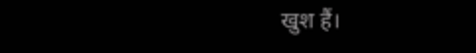खुश हैं।